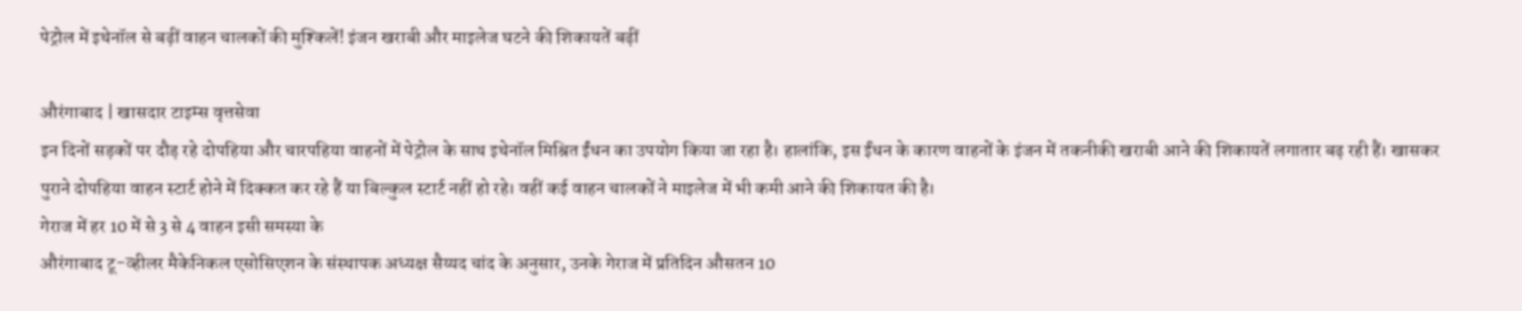पेट्रोल में इथेनॉल से बढ़ीं वाहन चालकों की मुश्किलें! इंजन खराबी और माइलेज घटने की शिकायतें बढ़ीं

औरंगाबाद | खासदार टाइम्स वृत्तसेवा
इन दिनों सड़कों पर दौड़ रहे दोपहिया और चारपहिया वाहनों में पेट्रोल के साथ इथेनॉल मिश्रित ईंधन का उपयोग किया जा रहा है। हालांकि, इस ईंधन के कारण वाहनों के इंजन में तकनीकी खराबी आने की शिकायतें लगातार बढ़ रही हैं। खासकर पुराने दोपहिया वाहन स्टार्ट होने में दिक्कत कर रहे हैं या बिल्कुल स्टार्ट नहीं हो रहे। वहीं कई वाहन चालकों ने माइलेज में भी कमी आने की शिकायत की है।
गेराज में हर 10 में से 3 से 4 वाहन इसी समस्या के
औरंगाबाद टू-व्हीलर मैकेनिकल एसोसिएशन के संस्थापक अध्यक्ष सैय्यद चांद के अनुसार, उनके गेराज में प्रतिदिन औसतन 10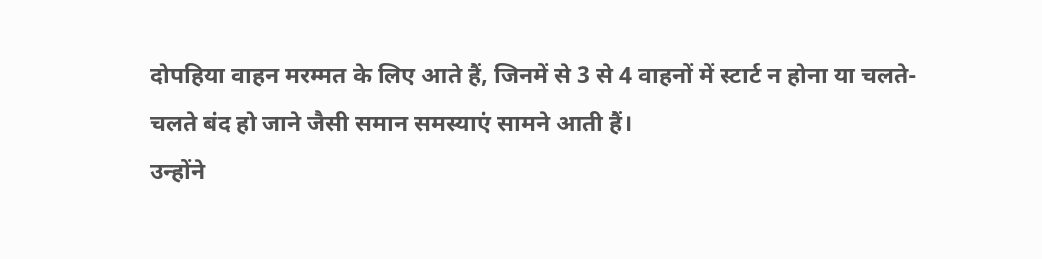दोपहिया वाहन मरम्मत के लिए आते हैं, जिनमें से 3 से 4 वाहनों में स्टार्ट न होना या चलते-चलते बंद हो जाने जैसी समान समस्याएं सामने आती हैं।
उन्होंने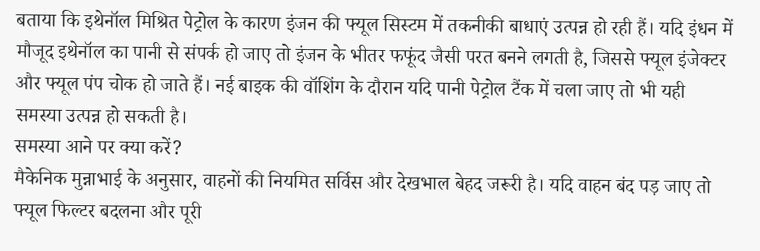बताया कि इथेनॉल मिश्रित पेट्रोल के कारण इंजन की फ्यूल सिस्टम में तकनीकी बाधाएं उत्पन्न हो रही हैं। यदि इंधन में मौजूद इथेनॉल का पानी से संपर्क हो जाए तो इंजन के भीतर फफूंद जैसी परत बनने लगती है, जिससे फ्यूल इंजेक्टर और फ्यूल पंप चोक हो जाते हैं। नई बाइक की वॉशिंग के दौरान यदि पानी पेट्रोल टैंक में चला जाए तो भी यही समस्या उत्पन्न हो सकती है।
समस्या आने पर क्या करें?
मैकेनिक मुन्नाभाई के अनुसार, वाहनों की नियमित सर्विस और देखभाल बेहद जरूरी है। यदि वाहन बंद पड़ जाए तो फ्यूल फिल्टर बदलना और पूरी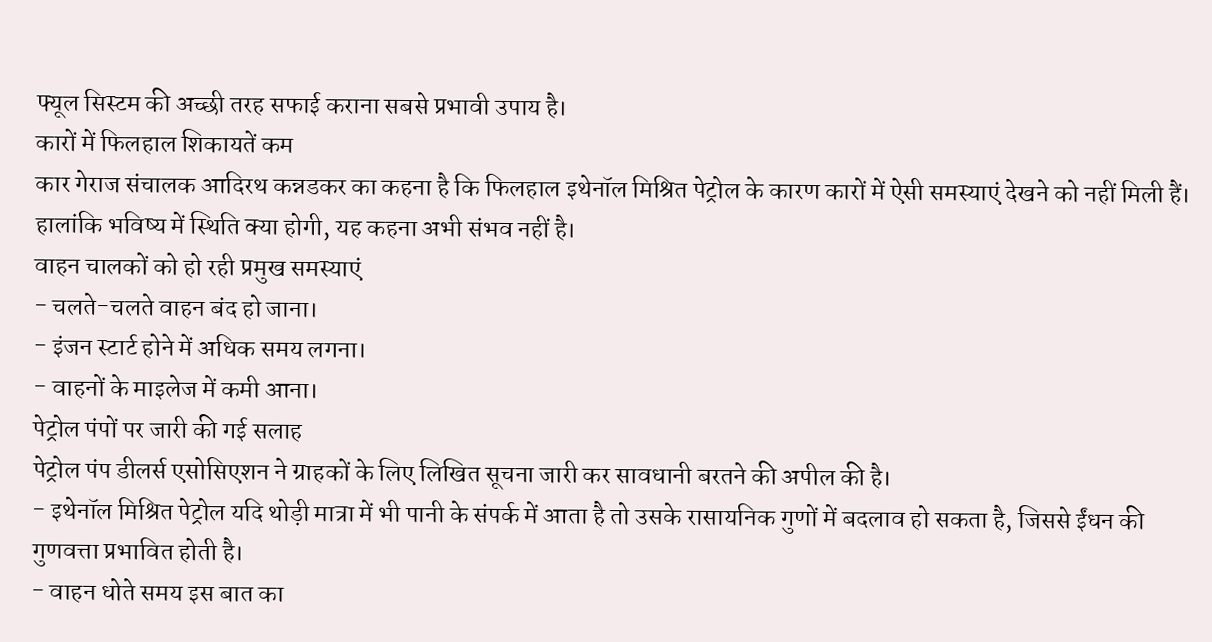फ्यूल सिस्टम की अच्छी तरह सफाई कराना सबसे प्रभावी उपाय है।
कारों में फिलहाल शिकायतें कम
कार गेराज संचालक आदिरथ कन्नडकर का कहना है कि फिलहाल इथेनॉल मिश्रित पेट्रोल के कारण कारों में ऐसी समस्याएं देखने को नहीं मिली हैं। हालांकि भविष्य में स्थिति क्या होगी, यह कहना अभी संभव नहीं है।
वाहन चालकों को हो रही प्रमुख समस्याएं
- चलते-चलते वाहन बंद हो जाना।
- इंजन स्टार्ट होने में अधिक समय लगना।
- वाहनों के माइलेज में कमी आना।
पेट्रोल पंपों पर जारी की गई सलाह
पेट्रोल पंप डीलर्स एसोसिएशन ने ग्राहकों के लिए लिखित सूचना जारी कर सावधानी बरतने की अपील की है।
- इथेनॉल मिश्रित पेट्रोल यदि थोड़ी मात्रा में भी पानी के संपर्क में आता है तो उसके रासायनिक गुणों में बदलाव हो सकता है, जिससे ईंधन की गुणवत्ता प्रभावित होती है।
- वाहन धोते समय इस बात का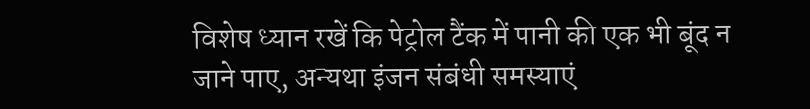विशेष ध्यान रखें कि पेट्रोल टैंक में पानी की एक भी बूंद न जाने पाए, अन्यथा इंजन संबंधी समस्याएं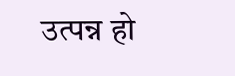उत्पन्न हो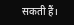सकती हैं।